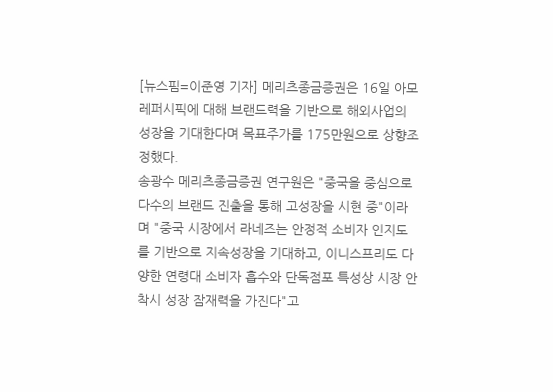[뉴스핌=이준영 기자] 메리츠종금증권은 16일 아모레퍼시픽에 대해 브랜드력을 기반으로 해외사업의 성장을 기대한다며 목표주가를 175만원으로 상향조정했다.
송광수 메리츠종금증권 연구원은 "중국을 중심으로 다수의 브랜드 진출을 통해 고성장을 시현 중"이라며 "중국 시장에서 라네즈는 안정적 소비자 인지도를 기반으로 지속성장을 기대하고, 이니스프리도 다양한 연령대 소비자 흡수와 단독점포 특성상 시장 안착시 성장 잠재력을 가진다"고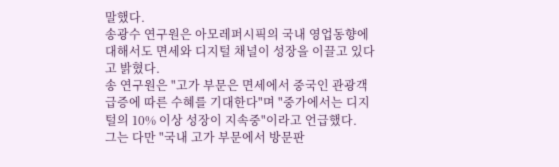말했다.
송광수 연구원은 아모레퍼시픽의 국내 영업동향에 대해서도 면세와 디지털 채널이 성장을 이끌고 있다고 밝혔다.
송 연구원은 "고가 부문은 면세에서 중국인 관광객 급증에 따른 수혜를 기대한다"며 "중가에서는 디지털의 10% 이상 성장이 지속중"이라고 언급했다.
그는 다만 "국내 고가 부문에서 방문판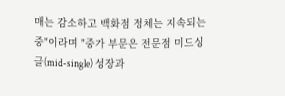매는 감소하고 백화점 정체는 지속되는 중"이라며 "중가 부문은 전문점 미드싱글(mid-single) 성장과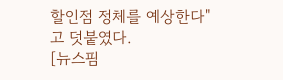할인점 정체를 예상한다"고 덧붙였다.
[뉴스핌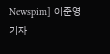Newspim] 이준영 기자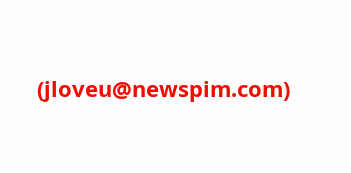(jloveu@newspim.com)